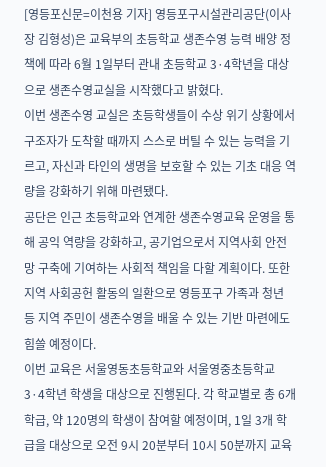[영등포신문=이천용 기자] 영등포구시설관리공단(이사장 김형성)은 교육부의 초등학교 생존수영 능력 배양 정책에 따라 6월 1일부터 관내 초등학교 3·4학년을 대상으로 생존수영교실을 시작했다고 밝혔다.
이번 생존수영 교실은 초등학생들이 수상 위기 상황에서 구조자가 도착할 때까지 스스로 버틸 수 있는 능력을 기르고, 자신과 타인의 생명을 보호할 수 있는 기초 대응 역량을 강화하기 위해 마련됐다.
공단은 인근 초등학교와 연계한 생존수영교육 운영을 통해 공익 역량을 강화하고, 공기업으로서 지역사회 안전망 구축에 기여하는 사회적 책임을 다할 계획이다. 또한 지역 사회공헌 활동의 일환으로 영등포구 가족과 청년 등 지역 주민이 생존수영을 배울 수 있는 기반 마련에도 힘쓸 예정이다.
이번 교육은 서울영동초등학교와 서울영중초등학교 3·4학년 학생을 대상으로 진행된다. 각 학교별로 총 6개 학급, 약 120명의 학생이 참여할 예정이며, 1일 3개 학급을 대상으로 오전 9시 20분부터 10시 50분까지 교육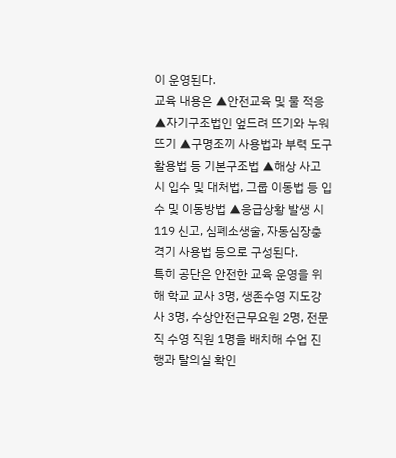이 운영된다.
교육 내용은 ▲안전교육 및 물 적응 ▲자기구조법인 엎드려 뜨기와 누워 뜨기 ▲구명조끼 사용법과 부력 도구 활용법 등 기본구조법 ▲해상 사고 시 입수 및 대처법, 그룹 이동법 등 입수 및 이동방법 ▲응급상황 발생 시 119 신고, 심폐소생술, 자동심장충격기 사용법 등으로 구성된다.
특히 공단은 안전한 교육 운영을 위해 학교 교사 3명, 생존수영 지도강사 3명, 수상안전근무요원 2명, 전문직 수영 직원 1명을 배치해 수업 진행과 탈의실 확인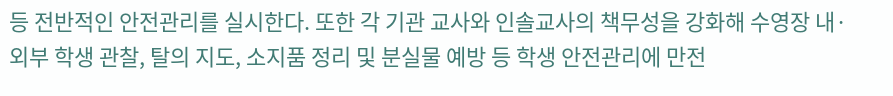등 전반적인 안전관리를 실시한다. 또한 각 기관 교사와 인솔교사의 책무성을 강화해 수영장 내·외부 학생 관찰, 탈의 지도, 소지품 정리 및 분실물 예방 등 학생 안전관리에 만전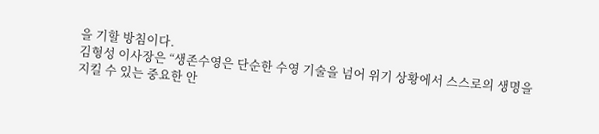을 기할 방침이다.
김형성 이사장은 “생존수영은 단순한 수영 기술을 넘어 위기 상황에서 스스로의 생명을 지킬 수 있는 중요한 안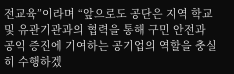전교육”이라며 “앞으로도 공단은 지역 학교 및 유관기관과의 협력을 통해 구민 안전과 공익 증진에 기여하는 공기업의 역할을 충실히 수행하겠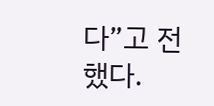다”고 전했다.